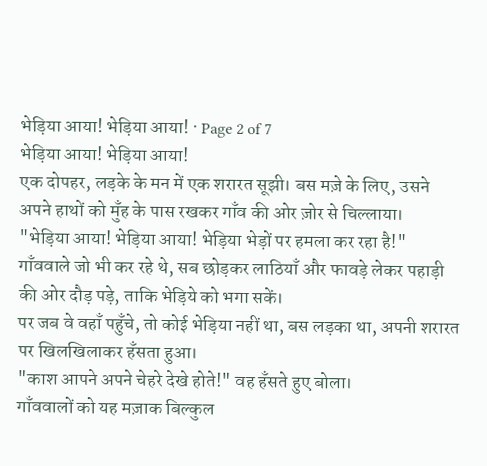भेड़िया आया! भेड़िया आया! · Page 2 of 7
भेड़िया आया! भेड़िया आया!
एक दोपहर, लड़के के मन में एक शरारत सूझी। बस मज़े के लिए, उसने अपने हाथों को मुँह के पास रखकर गाँव की ओर ज़ोर से चिल्लाया।
"भेड़िया आया! भेड़िया आया! भेड़िया भेड़ों पर हमला कर रहा है!"
गाँववाले जो भी कर रहे थे, सब छोड़कर लाठियाँ और फावड़े लेकर पहाड़ी की ओर दौड़ पड़े, ताकि भेड़िये को भगा सकें।
पर जब वे वहाँ पहुँचे, तो कोई भेड़िया नहीं था, बस लड़का था, अपनी शरारत पर खिलखिलाकर हँसता हुआ।
"काश आपने अपने चेहरे देखे होते!" वह हँसते हुए बोला।
गाँववालों को यह मज़ाक बिल्कुल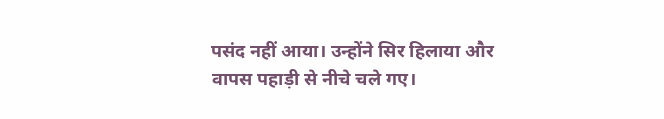पसंद नहीं आया। उन्होंने सिर हिलाया और वापस पहाड़ी से नीचे चले गए।